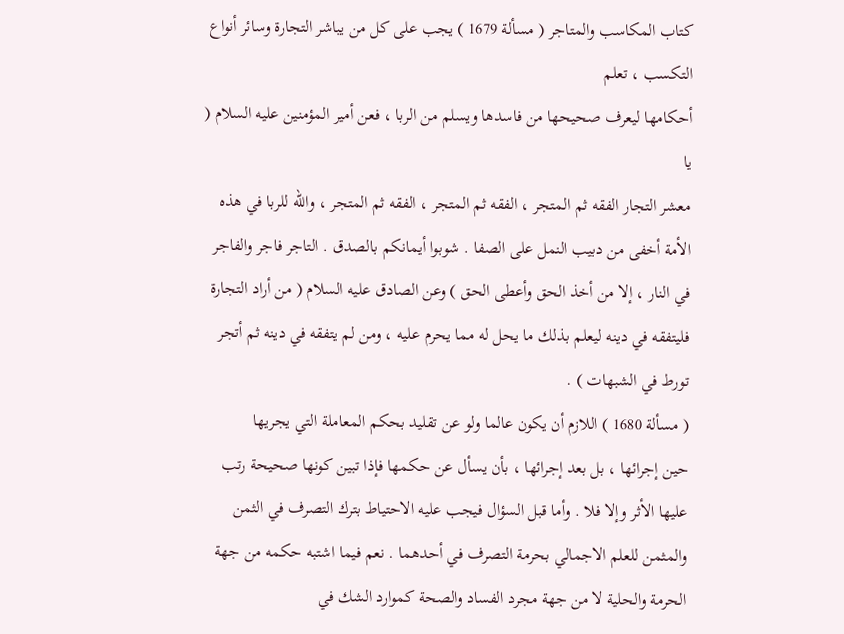كتاب المكاسب والمتاجر ( مسألة 1679 ) يجب على كل من يباشر التجارة وسائر أنواع التكسب ، تعلم
أحكامها ليعرف صحيحها من فاسدها ويسلم من الربا ، فعن أمير المؤمنين عليه السلام ( يا
معشر التجار الفقه ثم المتجر ، الفقه ثم المتجر ، الفقه ثم المتجر ، والله للربا في هذه
الأمة أخفى من دبيب النمل على الصفا . شوبوا أيمانكم بالصدق . التاجر فاجر والفاجر
في النار ، إلا من أخذ الحق وأعطى الحق ) وعن الصادق عليه السلام ( من أراد التجارة
فليتفقه في دينه ليعلم بذلك ما يحل له مما يحرم عليه ، ومن لم يتفقه في دينه ثم أتجر
تورط في الشبهات ) .
( مسألة 1680 ) اللازم أن يكون عالما ولو عن تقليد بحكم المعاملة التي يجريها
حين إجرائها ، بل بعد إجرائها ، بأن يسأل عن حكمها فإذا تبين كونها صحيحة رتب
عليها الأثر وإلا فلا . وأما قبل السؤال فيجب عليه الاحتياط بترك التصرف في الثمن
والمثمن للعلم الاجمالي بحرمة التصرف في أحدهما . نعم فيما اشتبه حكمه من جهة
الحرمة والحلية لا من جهة مجرد الفساد والصحة كموارد الشك في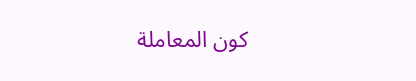كون المعاملة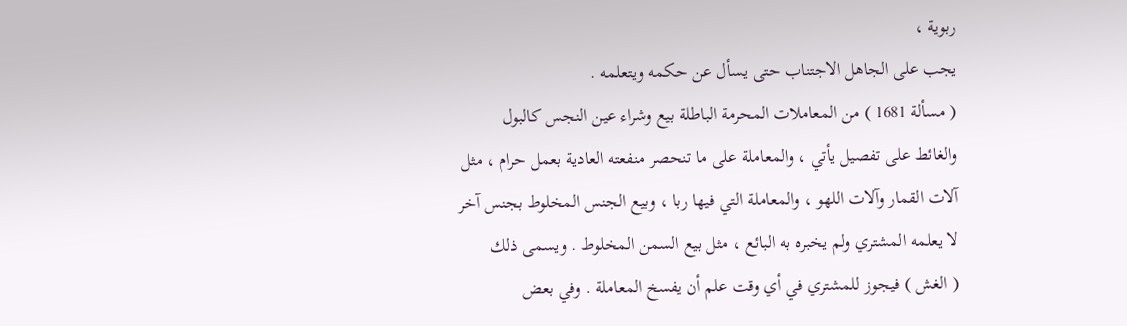ربوية ،
يجب على الجاهل الاجتناب حتى يسأل عن حكمه ويتعلمه .
( مسألة 1681 ) من المعاملات المحرمة الباطلة بيع وشراء عين النجس كالبول
والغائط على تفصيل يأتي ، والمعاملة على ما تنحصر منفعته العادية بعمل حرام ، مثل
آلات القمار وآلات اللهو ، والمعاملة التي فيها ربا ، وبيع الجنس المخلوط بجنس آخر
لا يعلمه المشتري ولم يخبره به البائع ، مثل بيع السمن المخلوط . ويسمى ذلك
( الغش ) فيجوز للمشتري في أي وقت علم أن يفسخ المعاملة . وفي بعض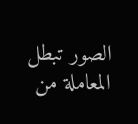الصور تبطل
المعاملة من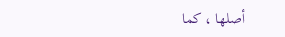أصلها ، كما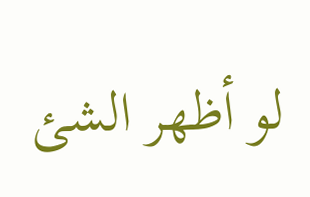لو أظهر الشئ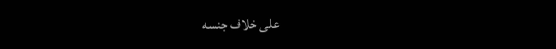على خلاف جنسه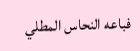فباعه النحاس المطلي